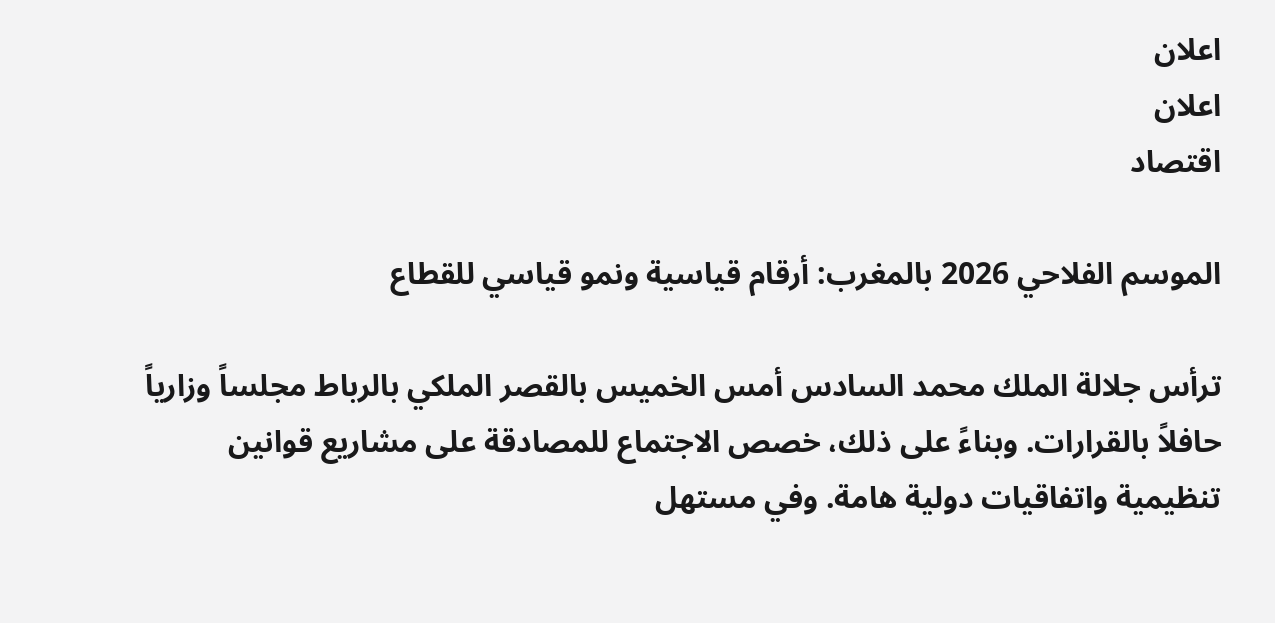اعلان
اعلان
اقتصاد

الموسم الفلاحي 2026 بالمغرب: أرقام قياسية ونمو قياسي للقطاع

ترأس جلالة الملك محمد السادس أمس الخميس بالقصر الملكي بالرباط مجلساً وزارياً حافلاً بالقرارات. وبناءً على ذلك، خصص الاجتماع للمصادقة على مشاريع قوانين تنظيمية واتفاقيات دولية هامة. وفي مستهل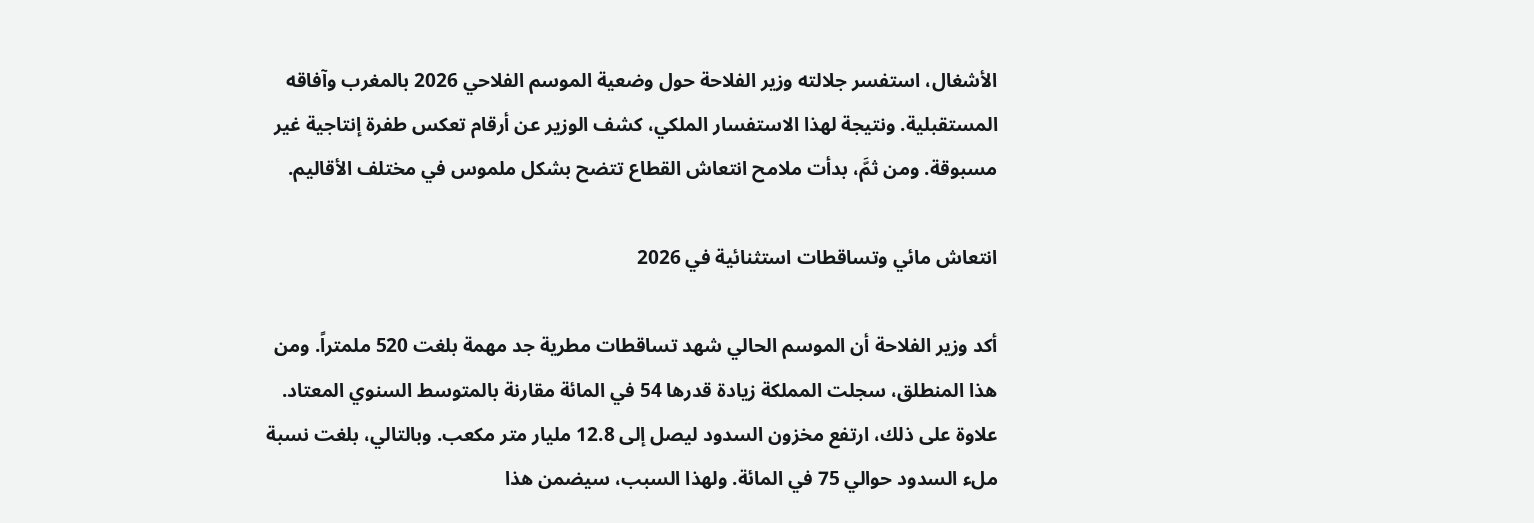الأشغال، استفسر جلالته وزير الفلاحة حول وضعية الموسم الفلاحي 2026 بالمغرب وآفاقه المستقبلية. ونتيجة لهذا الاستفسار الملكي، كشف الوزير عن أرقام تعكس طفرة إنتاجية غير مسبوقة. ومن ثمَّ، بدأت ملامح انتعاش القطاع تتضح بشكل ملموس في مختلف الأقاليم.

انتعاش مائي وتساقطات استثنائية في 2026

أكد وزير الفلاحة أن الموسم الحالي شهد تساقطات مطرية جد مهمة بلغت 520 ملمتراً. ومن هذا المنطلق، سجلت المملكة زيادة قدرها 54 في المائة مقارنة بالمتوسط السنوي المعتاد. علاوة على ذلك، ارتفع مخزون السدود ليصل إلى 12.8 مليار متر مكعب. وبالتالي، بلغت نسبة ملء السدود حوالي 75 في المائة. ولهذا السبب، سيضمن هذا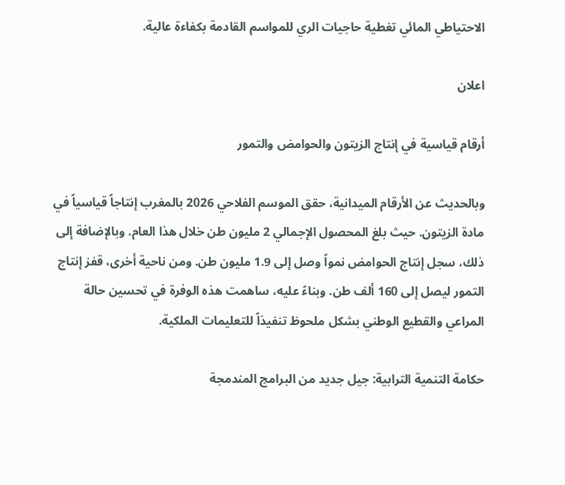الاحتياطي المائي تغطية حاجيات الري للمواسم القادمة بكفاءة عالية.

اعلان

أرقام قياسية في إنتاج الزيتون والحوامض والتمور

وبالحديث عن الأرقام الميدانية، حقق الموسم الفلاحي 2026 بالمغرب إنتاجاً قياسياً في مادة الزيتون. حيث بلغ المحصول الإجمالي 2 مليون طن خلال هذا العام. وبالإضافة إلى ذلك، سجل إنتاج الحوامض نمواً وصل إلى 1.9 مليون طن. ومن ناحية أخرى، قفز إنتاج التمور ليصل إلى 160 ألف طن. وبناءً عليه، ساهمت هذه الوفرة في تحسين حالة المراعي والقطيع الوطني بشكل ملحوظ تنفيذاً للتعليمات الملكية.

حكامة التنمية الترابية: جيل جديد من البرامج المندمجة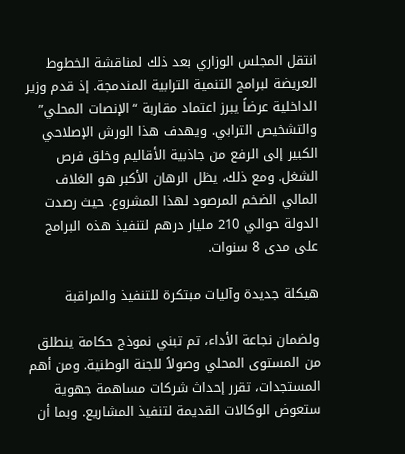انتقل المجلس الوزاري بعد ذلك لمناقشة الخطوط العريضة لبرامج التنمية الترابية المندمجة. إذ قدم وزير الداخلية عرضاً يبرز اعتماد مقاربة “الإنصات المحلي” والتشخيص الترابي. ويهدف هذا الورش الإصلاحي الكبير إلى الرفع من جاذبية الأقاليم وخلق فرص الشغل. ومع ذلك، يظل الرهان الأكبر هو الغلاف المالي الضخم المرصود لهذا المشروع. حيث رصدت الدولة حوالي 210 مليار درهم لتنفيذ هذه البرامج على مدى 8 سنوات.

هيكلة جديدة وآليات مبتكرة للتنفيذ والمراقبة

ولضمان نجاعة الأداء، تم تبني نموذج حكامة ينطلق من المستوى المحلي وصولاً للجنة الوطنية. ومن أهم المستجدات، تقرر إحداث شركات مساهمة جهوية ستعوض الوكالات القديمة لتنفيذ المشاريع. وبما أن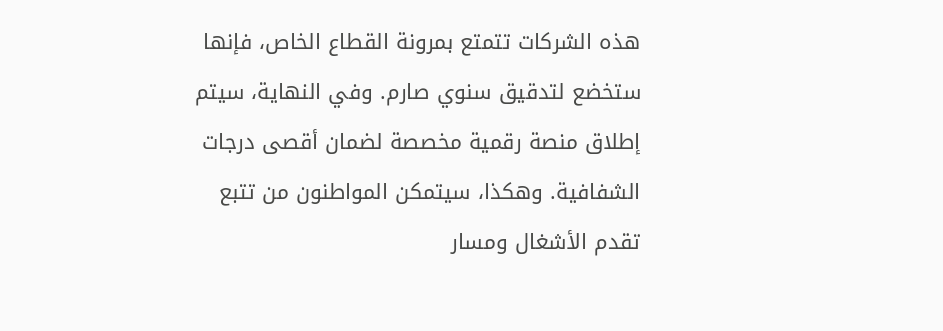هذه الشركات تتمتع بمرونة القطاع الخاص، فإنها ستخضع لتدقيق سنوي صارم. وفي النهاية، سيتم إطلاق منصة رقمية مخصصة لضمان أقصى درجات الشفافية. وهكذا، سيتمكن المواطنون من تتبع تقدم الأشغال ومسار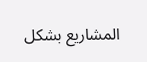المشاريع بشكل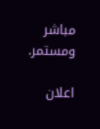مباشر ومستمر.

اعلان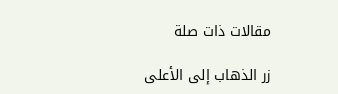مقالات ذات صلة

زر الذهاب إلى الأعلى